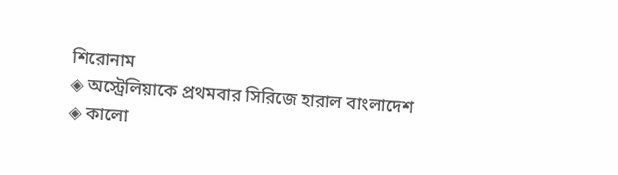শিরোনাম
◈ অস্ট্রেলিয়াকে প্রথমবার সিরিজে হারাল বাংলাদেশ ◈ কালো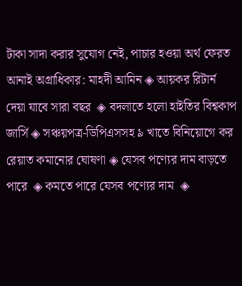টাকা সাদা করার সুযোগ নেই, পাচার হওয়া অর্থ ফেরত আনাই অগ্রাধিকার: মাহদী আমিন ◈ আয়কর রিটার্ন দেয়া যাবে সারা বছর  ◈ বদলাতে হলো হাইতির বিশ্বকাপ জার্সি ◈ সঞ্চয়পত্র-ডিপিএসসহ ৯ খাতে বিনিয়োগে কর রেয়াত কমানোর ঘোষণা ◈ যেসব পণ্যের দাম বাড়তে পারে  ◈ কমতে পারে যেসব পণ্যের দাম  ◈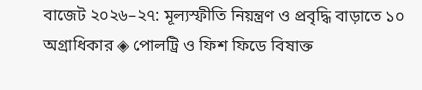বাজেট ২০২৬–২৭: মূল্যস্ফীতি নিয়ন্ত্রণ ও প্রবৃদ্ধি বাড়াতে ১০ অগ্রাধিকার ◈ পোলট্রি ও ফিশ ফিডে বিষাক্ত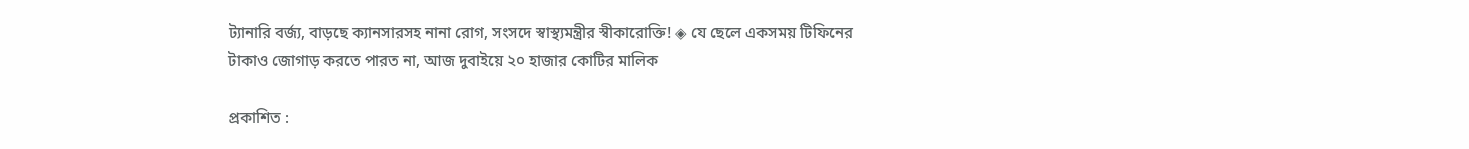ট্যানারি বর্জ্য, বাড়ছে ক্যানসারসহ নানা রোগ, সংসদে স্বাস্থ্যমন্ত্রীর স্বীকারোক্তি! ◈ যে ছেলে একসময় টিফিনের টাকাও জোগাড় করতে পারত না, আজ দুবাইয়ে ২০ হাজার কোটির মালিক

প্রকাশিত :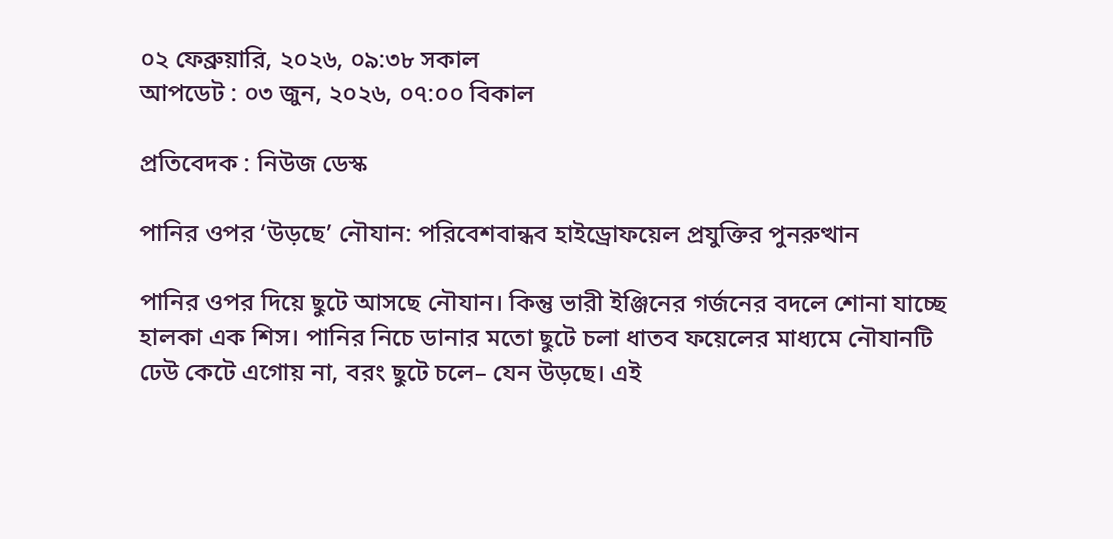০২ ফেব্রুয়ারি, ২০২৬, ০৯:৩৮ সকাল
আপডেট : ০৩ জুন, ২০২৬, ০৭:০০ বিকাল

প্রতিবেদক : নিউজ ডেস্ক

পানির ওপর ‘উড়ছে’ নৌযান: পরিবেশবান্ধব হাইড্রোফয়েল প্রযুক্তির পুনরুত্থান

পানির ওপর দিয়ে ছুটে আসছে নৌযান। কিন্তু ভারী ইঞ্জিনের গর্জনের বদলে শোনা যাচ্ছে হালকা এক শিস। পানির নিচে ডানার মতো ছুটে চলা ধাতব ফয়েলের মাধ্যমে নৌযানটি ঢেউ কেটে এগোয় না, বরং ছুটে চলে– যেন উড়ছে। এই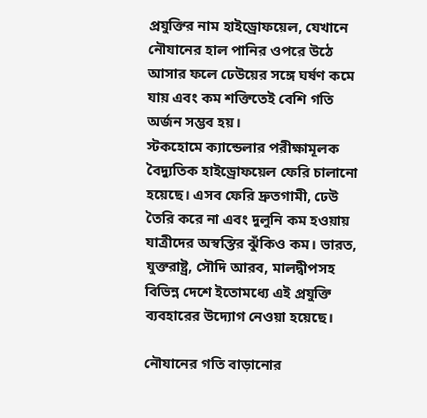প্রযুক্তির নাম হাইড্রোফয়েল, যেখানে নৌযানের হাল পানির ওপরে উঠে আসার ফলে ঢেউয়ের সঙ্গে ঘর্ষণ কমে যায় এবং কম শক্তিতেই বেশি গতি অর্জন সম্ভব হয়।
স্টকহোমে ক্যান্ডেলার পরীক্ষামূলক বৈদ্যুতিক হাইড্রোফয়েল ফেরি চালানো হয়েছে। এসব ফেরি দ্রুতগামী, ঢেউ তৈরি করে না এবং দুলুনি কম হওয়ায় যাত্রীদের অস্বস্তির ঝুঁকিও কম। ভারত, যুক্তরাষ্ট্র, সৌদি আরব, মালদ্বীপসহ বিভিন্ন দেশে ইতোমধ্যে এই প্রযুক্তি ব্যবহারের উদ্যোগ নেওয়া হয়েছে।

নৌযানের গতি বাড়ানোর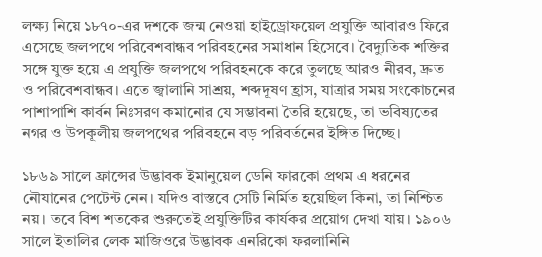লক্ষ্য নিয়ে ১৮৭০-এর দশকে জন্ম নেওয়া হাইড্রোফয়েল প্রযুক্তি আবারও ফিরে এসেছে জলপথে পরিবেশবান্ধব পরিবহনের সমাধান হিসেবে। বৈদ্যুতিক শক্তির সঙ্গে যুক্ত হয়ে এ প্রযুক্তি জলপথে পরিবহনকে করে তুলছে আরও নীরব, দ্রুত ও পরিবেশবান্ধব। এতে জ্বালানি সাশ্রয়, শব্দদূষণ হ্রাস, যাত্রার সময় সংকোচনের পাশাপাশি কার্বন নিঃসরণ কমানোর যে সম্ভাবনা তৈরি হয়েছে, তা ভবিষ্যতের নগর ও উপকূলীয় জলপথের পরিবহনে বড় পরিবর্তনের ইঙ্গিত দিচ্ছে।

১৮৬৯ সালে ফ্রান্সের উদ্ভাবক ইমানুয়েল ডেনি ফারকো প্রথম এ ধরনের নৌযানের পেটেন্ট নেন। যদিও বাস্তবে সেটি নির্মিত হয়েছিল কিনা, তা নিশ্চিত নয়। তবে বিশ শতকের শুরুতেই প্রযুক্তিটির কার্যকর প্রয়োগ দেখা যায়। ১৯০৬ সালে ইতালির লেক মাজিওরে উদ্ভাবক এনরিকো ফরলানিনি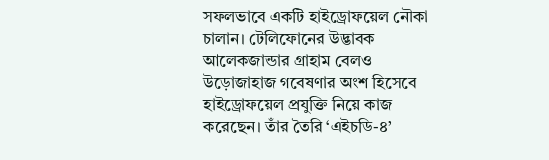সফলভাবে একটি হাইড্রোফয়েল নৌকা  চালান। টেলিফোনের উদ্ভাবক আলেকজান্ডার গ্রাহাম বেলও উড়োজাহাজ গবেষণার অংশ হিসেবে হাইড্রোফয়েল প্রযুক্তি নিয়ে কাজ করেছেন। তাঁর তৈরি ‘এইচডি-৪’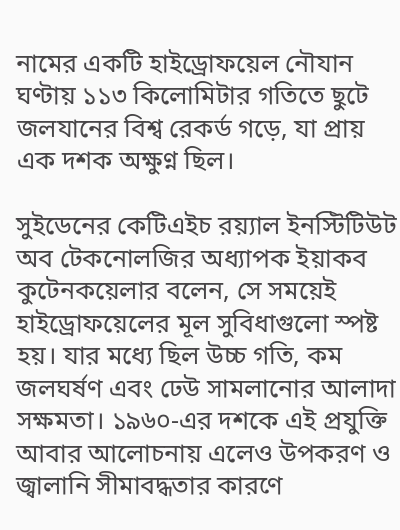নামের একটি হাইড্রোফয়েল নৌযান ঘণ্টায় ১১৩ কিলোমিটার গতিতে ছুটে জলযানের বিশ্ব রেকর্ড গড়ে, যা প্রায় এক দশক অক্ষুণ্ন ছিল।

সুইডেনের কেটিএইচ রয়্যাল ইনস্টিটিউট অব টেকনোলজির অধ্যাপক ইয়াকব কুটেনকয়েলার বলেন, সে সময়েই হাইড্রোফয়েলের মূল সুবিধাগুলো স্পষ্ট হয়। যার মধ্যে ছিল উচ্চ গতি, কম জলঘর্ষণ এবং ঢেউ সামলানোর আলাদা সক্ষমতা। ১৯৬০-এর দশকে এই প্রযুক্তি আবার আলোচনায় এলেও উপকরণ ও জ্বালানি সীমাবদ্ধতার কারণে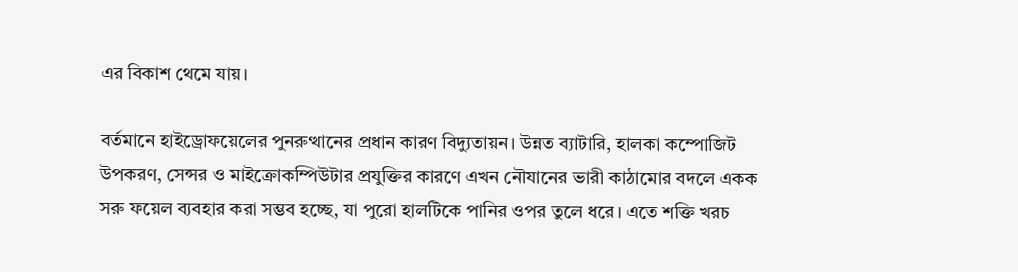এর বিকাশ থেমে যায়।

বর্তমানে হাইড্রোফয়েলের পুনরুত্থানের প্রধান কারণ বিদ্যুতায়ন। উন্নত ব্যাটারি, হালকা কম্পোজিট উপকরণ, সেন্সর ও মাইক্রোকম্পিউটার প্রযুক্তির কারণে এখন নৌযানের ভারী কাঠামোর বদলে একক সরু ফয়েল ব্যবহার করা সম্ভব হচ্ছে, যা পুরো হালটিকে পানির ওপর তুলে ধরে। এতে শক্তি খরচ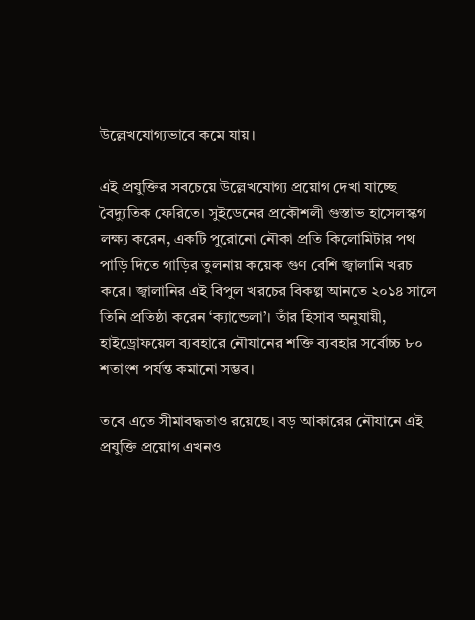উল্লেখযোগ্যভাবে কমে যায়।

এই প্রযুক্তির সবচেয়ে উল্লেখযোগ্য প্রয়োগ দেখা যাচ্ছে বৈদ্যুতিক ফেরিতে। সুইডেনের প্রকৌশলী গুস্তাভ হাসেলস্কগ লক্ষ্য করেন, একটি পুরোনো নৌকা প্রতি কিলোমিটার পথ পাড়ি দিতে গাড়ির তুলনায় কয়েক গুণ বেশি জ্বালানি খরচ করে। জ্বালানির এই বিপুল খরচের বিকল্প আনতে ২০১৪ সালে তিনি প্রতিষ্ঠা করেন ‘ক্যান্ডেলা’। তাঁর হিসাব অনুযায়ী, হাইড্রোফয়েল ব্যবহারে নৌযানের শক্তি ব্যবহার সর্বোচ্চ ৮০ শতাংশ পর্যন্ত কমানো সম্ভব।

তবে এতে সীমাবদ্ধতাও রয়েছে। বড় আকারের নৌযানে এই প্রযুক্তি প্রয়োগ এখনও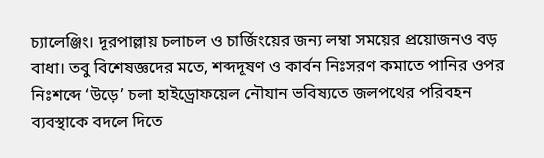চ্যালেঞ্জিং। দূরপাল্লায় চলাচল ও চার্জিংয়ের জন্য লম্বা সময়ের প্রয়োজনও বড় বাধা। তবু বিশেষজ্ঞদের মতে, শব্দদূষণ ও কার্বন নিঃসরণ কমাতে পানির ওপর নিঃশব্দে ‘উড়ে’ চলা হাইড্রোফয়েল নৌযান ভবিষ্যতে জলপথের পরিবহন ব্যবস্থাকে বদলে দিতে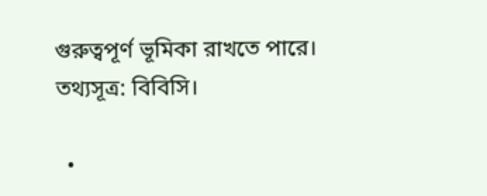গুরুত্বপূর্ণ ভূমিকা রাখতে পারে।
তথ্যসূত্র: বিবিসি।

  •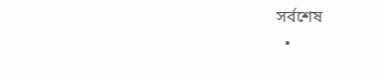সর্বশেষ
  •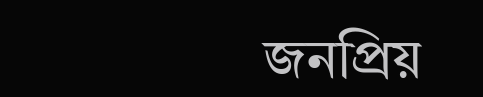জনপ্রিয়